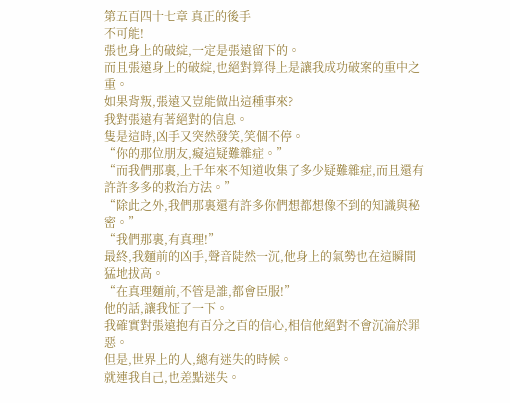第五百四十七章 真正的後手
不可能!
張也身上的破綻,一定是張遠留下的。
而且張遠身上的破綻,也絕對算得上是讓我成功破案的重中之重。
如果背叛,張遠又豈能做出這種事來?
我對張遠有著絕對的信息。
隻是這時,凶手又突然發笑,笑個不停。
“你的那位朋友,癡這疑難雜症。”
“而我們那裏,上千年來不知道收集了多少疑難雜症,而且還有許許多多的救治方法。”
“除此之外,我們那裏還有許多你們想都想像不到的知識與秘密。”
“我們那裏,有真理!”
最終,我麵前的凶手,聲音陡然一沉,他身上的氣勢也在這瞬間猛地拔高。
“在真理麵前,不管是誰,都會臣服!”
他的話,讓我怔了一下。
我確實對張遠抱有百分之百的信心,相信他絕對不會沉淪於罪惡。
但是,世界上的人,總有迷失的時候。
就連我自己,也差點迷失。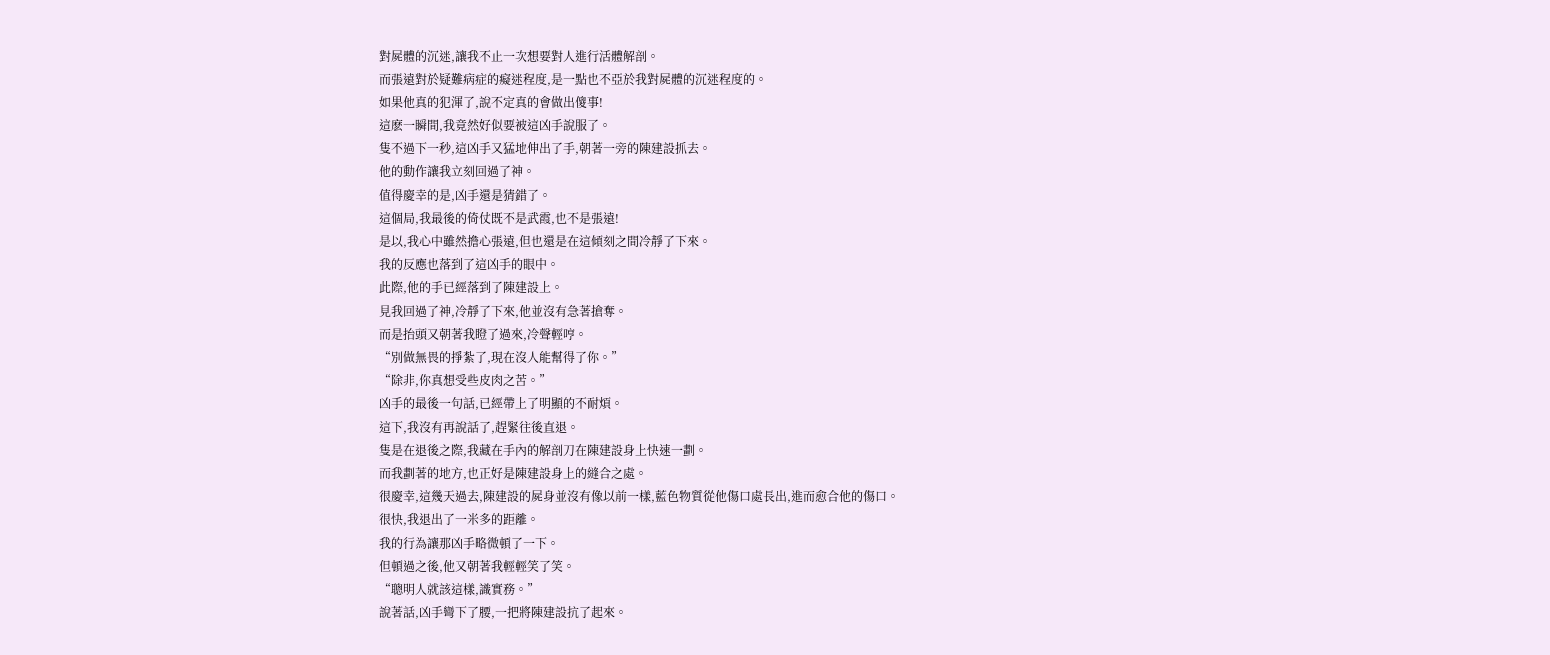對屍體的沉迷,讓我不止一次想要對人進行活體解剖。
而張遠對於疑難病症的癡迷程度,是一點也不亞於我對屍體的沉迷程度的。
如果他真的犯渾了,說不定真的會做出傻事!
這麽一瞬間,我竟然好似要被這凶手說服了。
隻不過下一秒,這凶手又猛地伸出了手,朝著一旁的陳建設抓去。
他的動作讓我立刻回過了神。
值得慶幸的是,凶手還是猜錯了。
這個局,我最後的倚仗既不是武霞,也不是張遠!
是以,我心中雖然擔心張遠,但也還是在這傾刻之間冷靜了下來。
我的反應也落到了這凶手的眼中。
此際,他的手已經落到了陳建設上。
見我回過了神,冷靜了下來,他並沒有急著搶奪。
而是抬頭又朝著我瞪了過來,冷聲輕哼。
“別做無畏的掙紮了,現在沒人能幫得了你。”
“除非,你真想受些皮肉之苦。”
凶手的最後一句話,已經帶上了明顯的不耐煩。
這下,我沒有再說話了,趕緊往後直退。
隻是在退後之際,我藏在手內的解剖刀在陳建設身上快速一劃。
而我劃著的地方,也正好是陳建設身上的縫合之處。
很慶幸,這幾天過去,陳建設的屍身並沒有像以前一樣,藍色物質從他傷口處長出,進而愈合他的傷口。
很快,我退出了一米多的距離。
我的行為讓那凶手略微頓了一下。
但頓過之後,他又朝著我輕輕笑了笑。
“聰明人就該這樣,識實務。”
說著話,凶手彎下了腰,一把將陳建設抗了起來。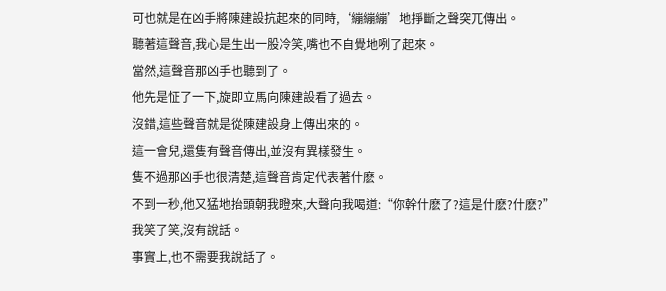可也就是在凶手將陳建設抗起來的同時,‘繃繃繃’地掙斷之聲突兀傳出。
聽著這聲音,我心是生出一股冷笑,嘴也不自覺地咧了起來。
當然,這聲音那凶手也聽到了。
他先是怔了一下,旋即立馬向陳建設看了過去。
沒錯,這些聲音就是從陳建設身上傳出來的。
這一會兒,還隻有聲音傳出,並沒有異樣發生。
隻不過那凶手也很清楚,這聲音肯定代表著什麽。
不到一秒,他又猛地抬頭朝我瞪來,大聲向我喝道:“你幹什麽了?這是什麽?什麽?”
我笑了笑,沒有說話。
事實上,也不需要我說話了。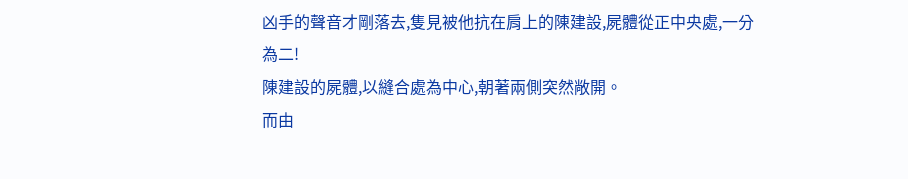凶手的聲音才剛落去,隻見被他抗在肩上的陳建設,屍體從正中央處,一分為二!
陳建設的屍體,以縫合處為中心,朝著兩側突然敞開。
而由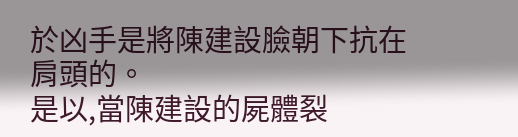於凶手是將陳建設臉朝下抗在肩頭的。
是以,當陳建設的屍體裂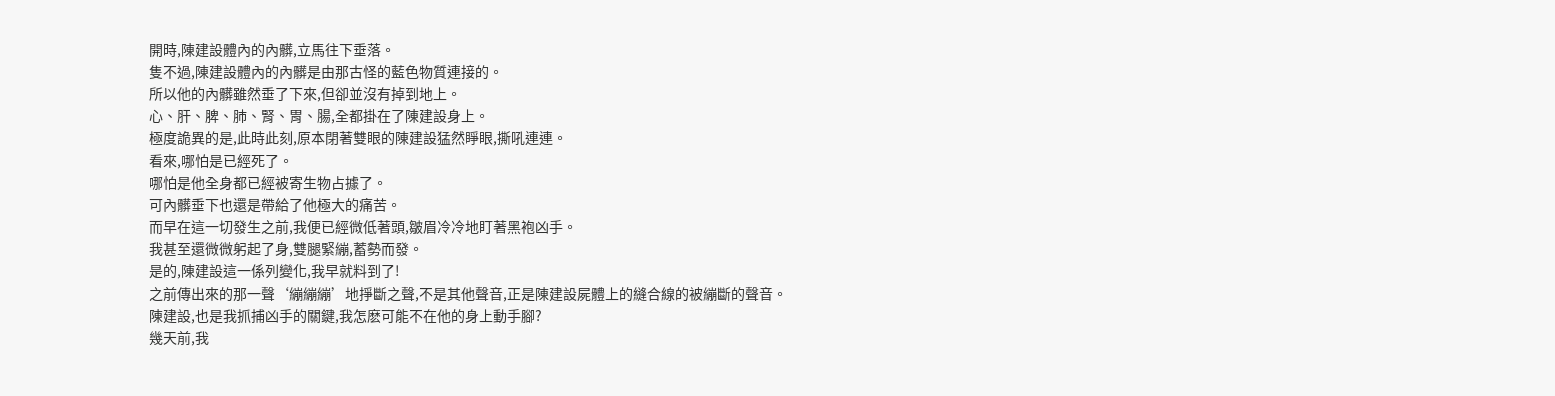開時,陳建設體內的內髒,立馬往下垂落。
隻不過,陳建設體內的內髒是由那古怪的藍色物質連接的。
所以他的內髒雖然垂了下來,但卻並沒有掉到地上。
心、肝、脾、肺、腎、胃、腸,全都掛在了陳建設身上。
極度詭異的是,此時此刻,原本閉著雙眼的陳建設猛然睜眼,撕吼連連。
看來,哪怕是已經死了。
哪怕是他全身都已經被寄生物占據了。
可內髒垂下也還是帶給了他極大的痛苦。
而早在這一切發生之前,我便已經微低著頭,皺眉冷冷地盯著黑袍凶手。
我甚至還微微躬起了身,雙腿緊繃,蓄勢而發。
是的,陳建設這一係列變化,我早就料到了!
之前傳出來的那一聲‘繃繃繃’地掙斷之聲,不是其他聲音,正是陳建設屍體上的縫合線的被繃斷的聲音。
陳建設,也是我抓捕凶手的關鍵,我怎麽可能不在他的身上動手腳?
幾天前,我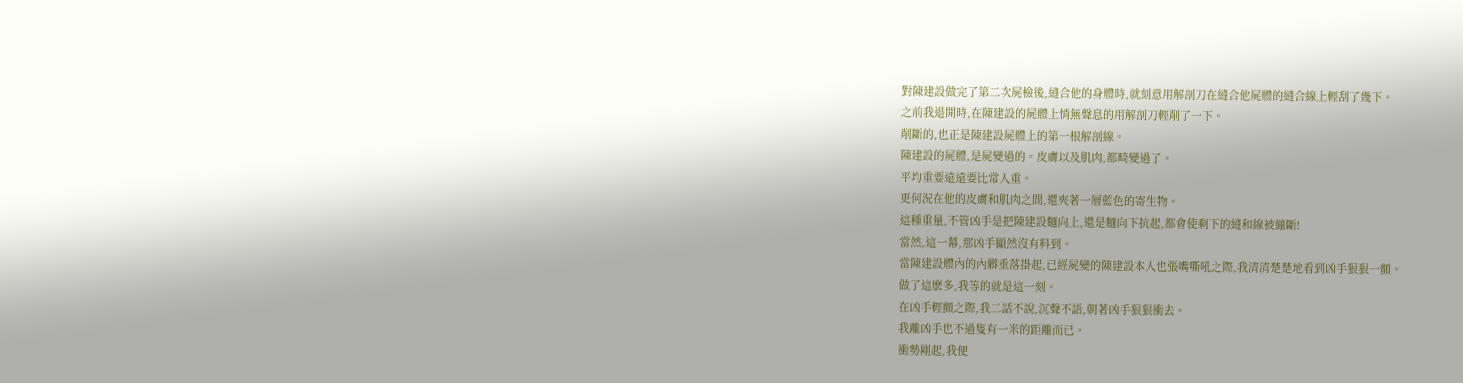對陳建設做完了第二次屍檢後,縫合他的身體時,就刻意用解剖刀在縫合他屍體的縫合線上輕刮了幾下。
之前我退開時,在陳建設的屍體上悄無聲息的用解剖刀輕削了一下。
削斷的,也正是陳建設屍體上的第一根解剖線。
陳建設的屍體,是屍變過的。皮膚以及肌肉,都畸變過了。
平均重要遠遠要比常人重。
更何況在他的皮膚和肌肉之間,還夾著一層藍色的寄生物。
這種重量,不管凶手是把陳建設麵向上,還是麵向下抗起,都會使剩下的縫和線被繃斷!
當然,這一幕,那凶手顯然沒有料到。
當陳建設體內的內髒垂落掛起,已經屍變的陳建設本人也張嘴嘶吼之際,我清清楚楚地看到凶手狠狠一顫。
做了這麽多,我等的就是這一刻。
在凶手輕顫之際,我二話不說,沉聲不語,朝著凶手狠狠衝去。
我離凶手也不過隻有一米的距離而已。
衝勢剛起,我便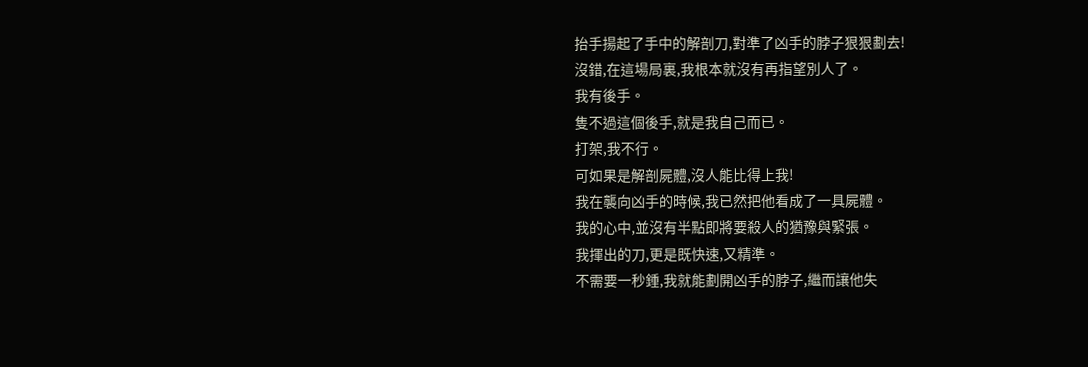抬手揚起了手中的解剖刀,對準了凶手的脖子狠狠劃去!
沒錯,在這場局裏,我根本就沒有再指望別人了。
我有後手。
隻不過這個後手,就是我自己而已。
打架,我不行。
可如果是解剖屍體,沒人能比得上我!
我在襲向凶手的時候,我已然把他看成了一具屍體。
我的心中,並沒有半點即將要殺人的猶豫與緊張。
我揮出的刀,更是既快速,又精準。
不需要一秒鍾,我就能劃開凶手的脖子,繼而讓他失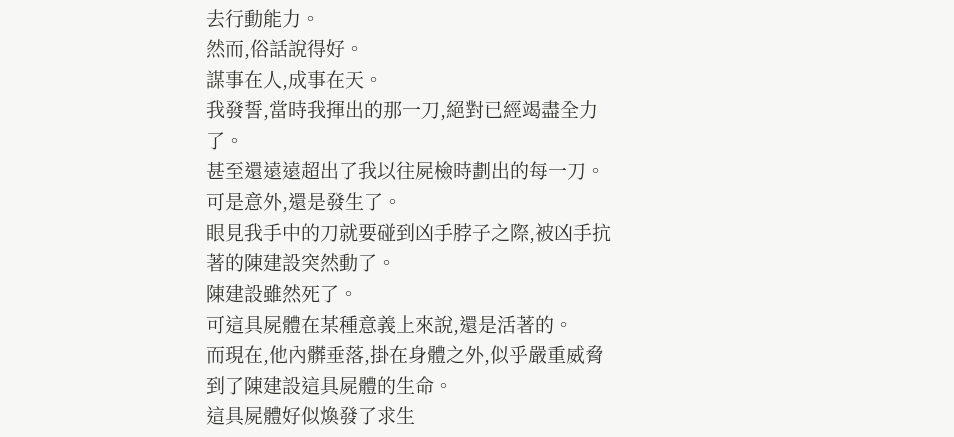去行動能力。
然而,俗話說得好。
謀事在人,成事在天。
我發誓,當時我揮出的那一刀,絕對已經竭盡全力了。
甚至還遠遠超出了我以往屍檢時劃出的每一刀。
可是意外,還是發生了。
眼見我手中的刀就要碰到凶手脖子之際,被凶手抗著的陳建設突然動了。
陳建設雖然死了。
可這具屍體在某種意義上來說,還是活著的。
而現在,他內髒垂落,掛在身體之外,似乎嚴重威脅到了陳建設這具屍體的生命。
這具屍體好似煥發了求生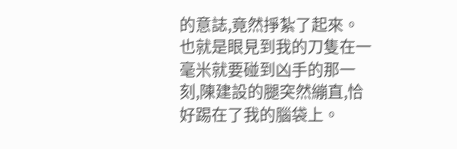的意誌,竟然掙紮了起來。
也就是眼見到我的刀隻在一毫米就要碰到凶手的那一刻,陳建設的腿突然繃直,恰好踢在了我的腦袋上。